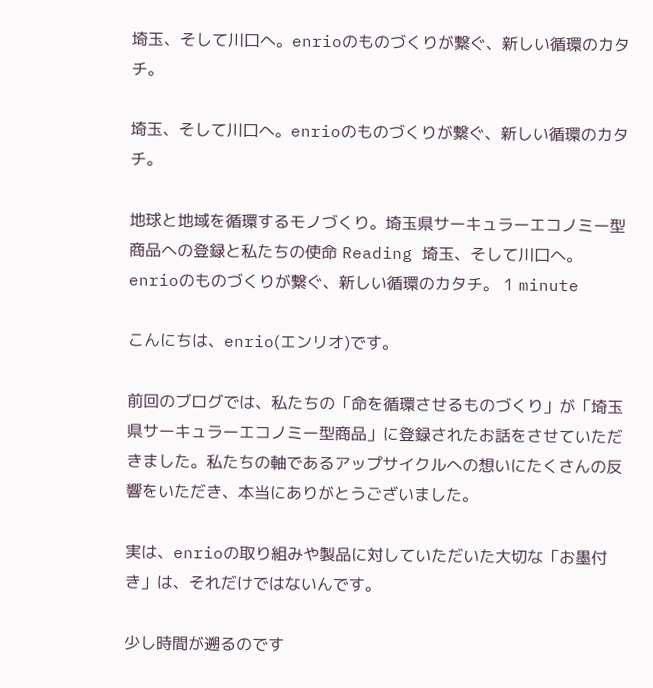埼玉、そして川口へ。enrioのものづくりが繋ぐ、新しい循環のカタチ。

埼玉、そして川口へ。enrioのものづくりが繋ぐ、新しい循環のカタチ。

地球と地域を循環するモノづくり。埼玉県サーキュラーエコノミー型商品への登録と私たちの使命 Reading 埼玉、そして川口へ。enrioのものづくりが繋ぐ、新しい循環のカタチ。 1 minute

こんにちは、enrio(エンリオ)です。

前回のブログでは、私たちの「命を循環させるものづくり」が「埼玉県サーキュラーエコノミー型商品」に登録されたお話をさせていただきました。私たちの軸であるアップサイクルへの想いにたくさんの反響をいただき、本当にありがとうございました。

実は、enrioの取り組みや製品に対していただいた大切な「お墨付き」は、それだけではないんです。

少し時間が遡るのです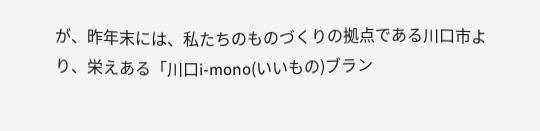が、昨年末には、私たちのものづくりの拠点である川口市より、栄えある「川口i-mono(いいもの)ブラン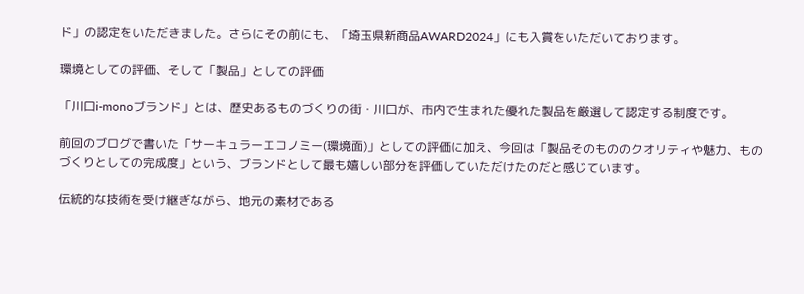ド」の認定をいただきました。さらにその前にも、「埼玉県新商品AWARD2024」にも入賞をいただいております。

環境としての評価、そして「製品」としての評価

「川口i-monoブランド」とは、歴史あるものづくりの街・川口が、市内で生まれた優れた製品を厳選して認定する制度です。

前回のブログで書いた「サーキュラーエコノミー(環境面)」としての評価に加え、今回は「製品そのもののクオリティや魅力、ものづくりとしての完成度」という、ブランドとして最も嬉しい部分を評価していただけたのだと感じています。

伝統的な技術を受け継ぎながら、地元の素材である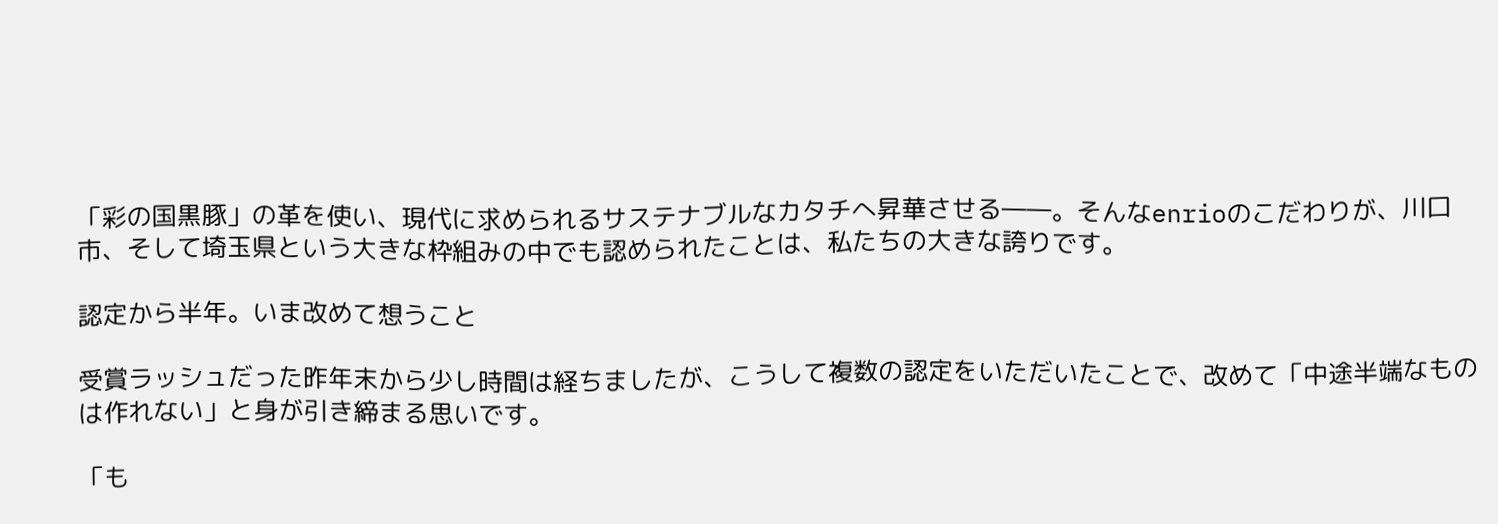「彩の国黒豚」の革を使い、現代に求められるサステナブルなカタチへ昇華させる――。そんなenrioのこだわりが、川口市、そして埼玉県という大きな枠組みの中でも認められたことは、私たちの大きな誇りです。

認定から半年。いま改めて想うこと

受賞ラッシュだった昨年末から少し時間は経ちましたが、こうして複数の認定をいただいたことで、改めて「中途半端なものは作れない」と身が引き締まる思いです。

「も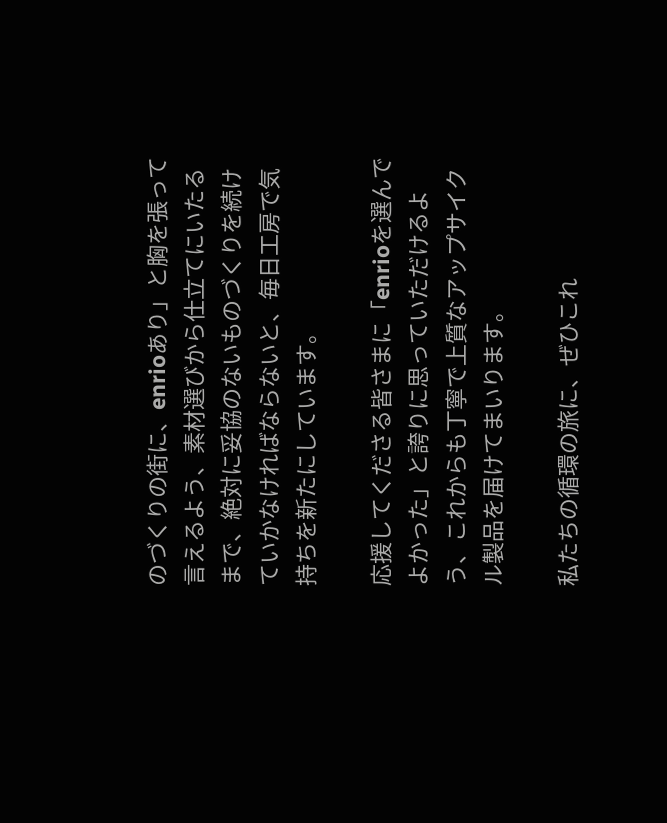のづくりの街に、enrioあり」と胸を張って言えるよう、素材選びから仕立てにいたるまで、絶対に妥協のないものづくりを続けていかなければならないと、毎日工房で気持ちを新たにしています。

応援してくださる皆さまに「enrioを選んでよかった」と誇りに思っていただけるよう、これからも丁寧で上質なアップサイクル製品を届けてまいります。

私たちの循環の旅に、ぜひこれ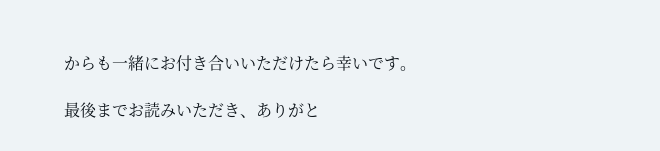からも一緒にお付き合いいただけたら幸いです。

最後までお読みいただき、ありがと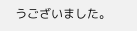うございました。